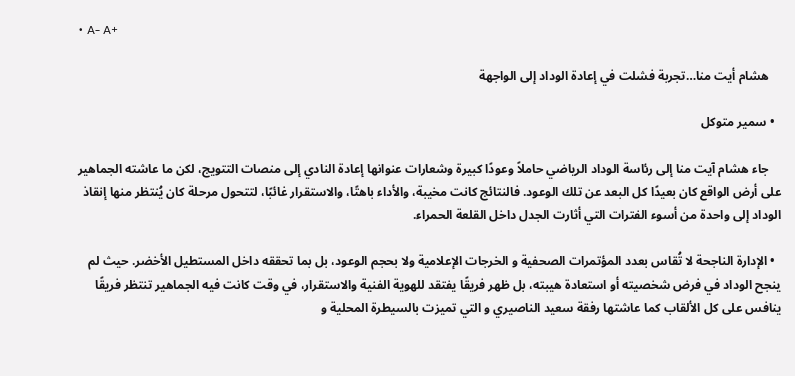• A- A+

    هشام أيت منا…تجربة فشلت في إعادة الوداد إلى الواجهة

  • سمير متوكل

    جاء هشام آيت منا إلى رئاسة الوداد الرياضي حاملاً وعودًا كبيرة وشعارات عنوانها إعادة النادي إلى منصات التتويج، لكن ما عاشته الجماهير على أرض الواقع كان بعيدًا كل البعد عن تلك الوعود. فالنتائج كانت مخيبة، والأداء باهتًا، والاستقرار غائبًا، لتتحول مرحلة كان يُنتظر منها إنقاذ الوداد إلى واحدة من أسوء الفترات التي أثارت الجدل داخل القلعة الحمراء.

  • الإدارة الناجحة لا تُقاس بعدد المؤتمرات الصحفية و الخرجات الإعلامية ولا بحجم الوعود، بل بما تحققه داخل المستطيل الأخضر. حيث لم ينجح الوداد في فرض شخصيته أو استعادة هيبته، بل ظهر فريقًا يفتقد للهوية الفنية والاستقرار، في وقت كانت فيه الجماهير تنتظر فريقًا ينافس على كل الألقاب كما عاشتها رفقة سعيد الناصيري و التي تميزت بالسيطرة المحلية و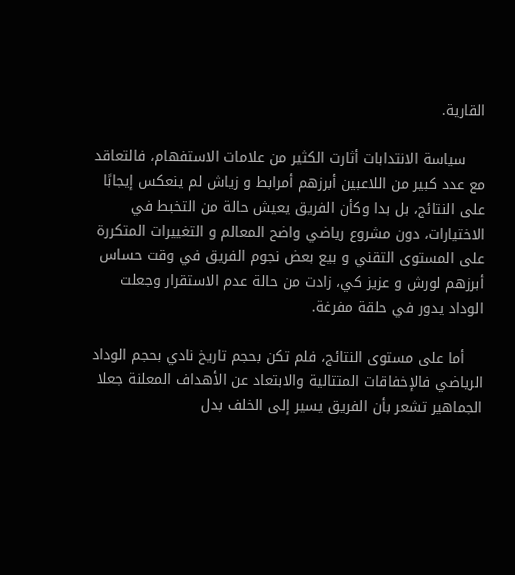القارية.

    سياسة الانتدابات أثارت الكثير من علامات الاستفهام، فالتعاقد مع عدد كبير من اللاعبين أبرزهم أمرابط و زياش لم ينعكس إيجابًا على النتائج، بل بدا وكأن الفريق يعيش حالة من التخبط في الاختيارات، دون مشروع رياضي واضح المعالم و التغييرات المتكررة على المستوى التقني و بيع بعض نجوم الفريق في وقت حساس أبرزهم لورش و عزيز كي، زادت من حالة عدم الاستقرار وجعلت الوداد يدور في حلقة مفرغة.

    أما على مستوى النتائج، فلم تكن بحجم تاريخ نادي بحجم الوداد الرياضي فالإخفاقات المتتالية والابتعاد عن الأهداف المعلنة جعلا الجماهير تشعر بأن الفريق يسير إلى الخلف بدل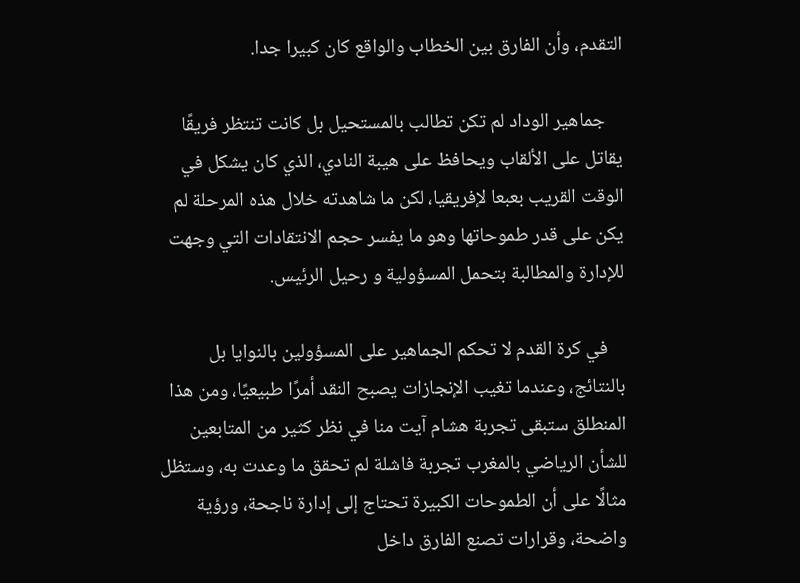التقدم، وأن الفارق بين الخطاب والواقع كان كبيرا جدا.

    جماهير الوداد لم تكن تطالب بالمستحيل بل كانت تنتظر فريقًا يقاتل على الألقاب ويحافظ على هيبة النادي، الذي كان يشكل في الوقت القريب بعبعا لإفريقيا، لكن ما شاهدته خلال هذه المرحلة لم يكن على قدر طموحاتها وهو ما يفسر حجم الانتقادات التي وجهت للإدارة والمطالبة بتحمل المسؤولية و رحيل الرئيس.

    في كرة القدم لا تحكم الجماهير على المسؤولين بالنوايا بل بالنتائج، وعندما تغيب الإنجازات يصبح النقد أمرًا طبيعيًا، ومن هذا المنطلق ستبقى تجربة هشام آيت منا في نظر كثير من المتابعين للشأن الرياضي بالمغرب تجربة فاشلة لم تحقق ما وعدت به، وستظل مثالًا على أن الطموحات الكبيرة تحتاج إلى إدارة ناجحة، ورؤية واضحة، وقرارات تصنع الفارق داخل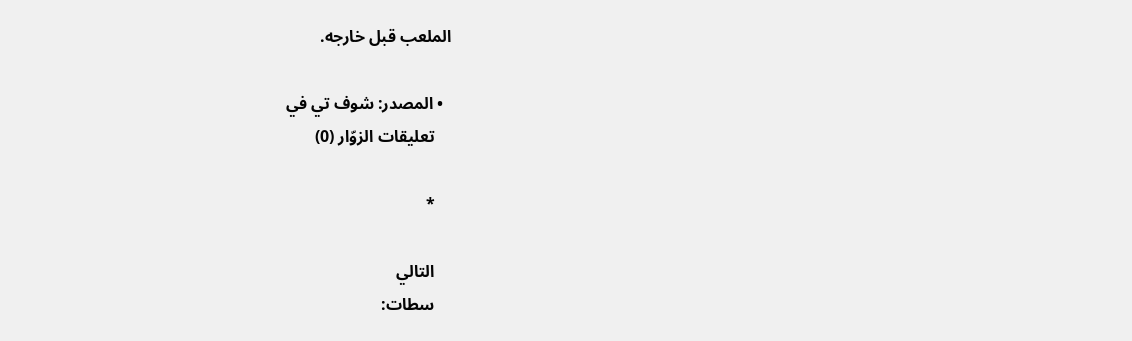الملعب قبل خارجه.

  • المصدر: شوف تي في
    تعليقات الزوّار (0)

    *

    التالي
    سطات: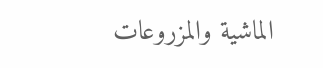الماشية والمزروعات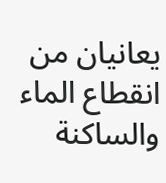يعانيان من انقطاع الماء والساكنة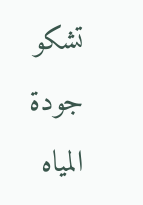تشكو جودة المياه